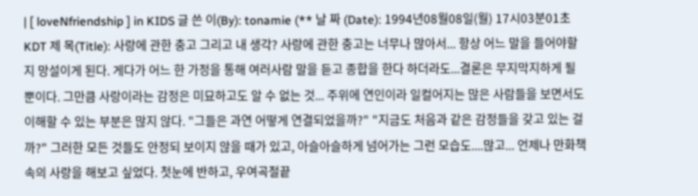| [ loveNfriendship ] in KIDS 글 쓴 이(By): tonamie (** 날 짜 (Date): 1994년08월08일(월) 17시03분01초 KDT 제 목(Title): 사랑에 관한 충고 그리고 내 생각? 사랑에 관한 충고는 너무나 많아서... 항상 어느 말을 들어야할 지 망설이게 된다. 게다가 어느 한 가정을 통해 여러사람 말을 듣고 종합을 한다 하더라도...결론은 무지막지하게 될 뿐이다. 그만큼 사랑이라는 감정은 미묘하고도 알 수 없는 것... 주위에 연인이라 일컬어지는 많은 사람들을 보면서도 이해할 수 있는 부분은 많지 않다. "그들은 과연 어떻게 연결되었을까?" "지금도 처음과 같은 감정들을 갖고 있는 걸까?" 그러한 모든 것들도 안정되 보이지 않을 때가 있고, 아슬아슬하게 넘어가는 그런 모습도....많고... 언제나 만화책속의 사랑을 해보고 싶었다. 첫눈에 반하고, 우여곡절끝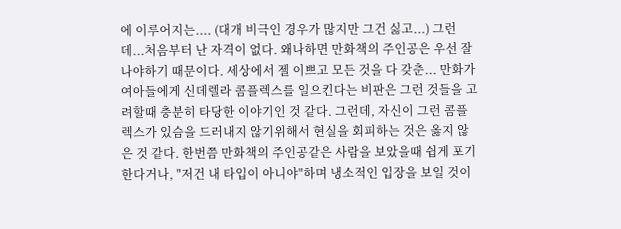에 이루어지는.... (대개 비극인 경우가 많지만 그건 싫고...) 그런데...처음부터 난 자격이 없다. 왜나하면 만화책의 주인공은 우선 잘나야하기 때문이다. 세상에서 젤 이쁘고 모든 것을 다 갖춘... 만화가 여아들에게 신데렐라 콤플렉스를 일으킨다는 비판은 그런 것들을 고려할때 충분히 타당한 이야기인 것 같다. 그런데, 자신이 그런 콤플렉스가 있슴을 드러내지 않기위해서 현실을 회피하는 것은 옳지 않은 것 같다. 한번쯤 만화책의 주인공같은 사람을 보았을때 쉽게 포기한다거나, "저건 내 타입이 아니야"하며 냉소적인 입장을 보일 것이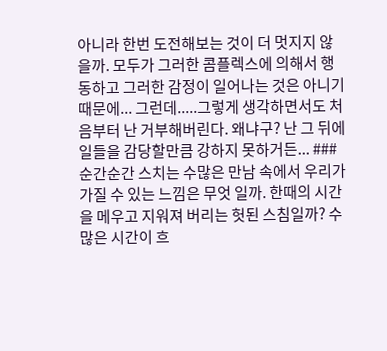아니라 한번 도전해보는 것이 더 멋지지 않을까. 모두가 그러한 콤플렉스에 의해서 행동하고 그러한 감정이 일어나는 것은 아니기 때문에... 그런데.....그렇게 생각하면서도 처음부터 난 거부해버린다. 왜냐구? 난 그 뒤에 일들을 감당할만큼 강하지 못하거든... ### 순간순간 스치는 수많은 만남 속에서 우리가 가질 수 있는 느낌은 무엇 일까. 한때의 시간을 메우고 지워져 버리는 헛된 스침일까? 수많은 시간이 흐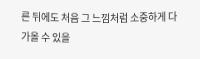른 뒤에도 처음 그 느낌처럼 소중하게 다가올 수 있을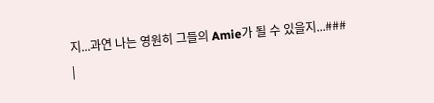지...과연 나는 영원히 그들의 Amie가 될 수 있을지...### |